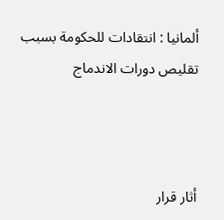ألمانيا : انتقادات للحكومة بسبب تقليص دورات الاندماج



أثار قرار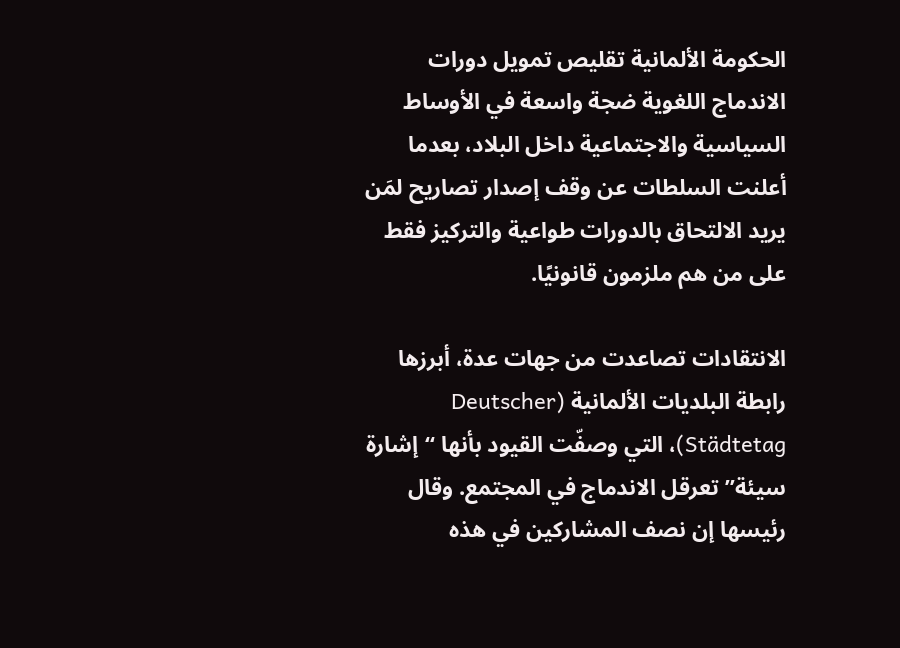الحكومة الألمانية تقليص تمويل دورات الاندماج اللغوية ضجة واسعة في الأوساط السياسية والاجتماعية داخل البلاد، بعدما أعلنت السلطات عن وقف إصدار تصاريح لمَن يريد الالتحاق بالدورات طواعية والتركيز فقط على من هم ملزمون قانونيًا.

الانتقادات تصاعدت من جهات عدة، أبرزها رابطة البلديات الألمانية (Deutscher Städtetag)، التي وصفّت القيود بأنها “إشارة سيئة” تعرقل الاندماج في المجتمع. وقال رئيسها إن نصف المشاركين في هذه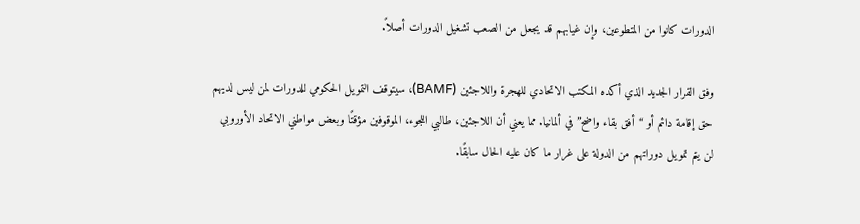الدورات كانوا من المتطوعين، وإن غيابهم قد يجعل من الصعب تشغيل الدورات أصلاً.

وفق القرار الجديد الذي أكده المكتب الاتحادي للهجرة واللاجئين (BAMF)، سيتوقف التمويل الحكومي للدورات لمن ليس لديهم حق إقامة دائم أو “أفق بقاء واضح” في ألمانيا. مما يعني أن اللاجئين، طالبي اللجوء، الموقوفين مؤقتًا وبعض مواطني الاتحاد الأوروبي لن يتم تمويل دوراتهم من الدولة على غرار ما كان عليه الحال سابقًا.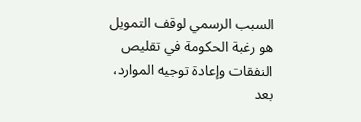السبب الرسمي لوقف التمويل هو رغبة الحكومة في تقليص النفقات وإعادة توجيه الموارد، بعد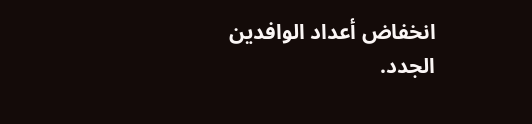انخفاض أعداد الوافدين الجدد.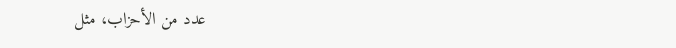عدد من الأحزاب، مثل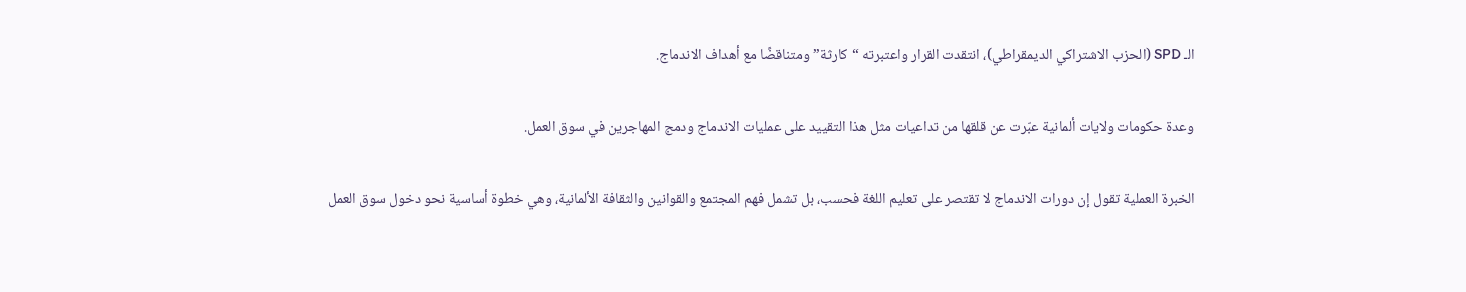الـ SPD (الحزب الاشتراكي الديمقراطي)، انتقدت القرار واعتبرته “كارثة” ومتناقضًا مع أهداف الاندماج.

وعدة حكومات ولايات ألمانية عبّرت عن قلقها من تداعيات مثل هذا التقييد على عمليات الاندماج ودمج المهاجرين في سوق العمل.

الخبرة العملية تقول إن دورات الاندماج لا تقتصر على تعليم اللغة فحسب، بل تشمل فهم المجتمع والقوانين والثقافة الألمانية، وهي خطوة أساسية نحو دخول سوق العمل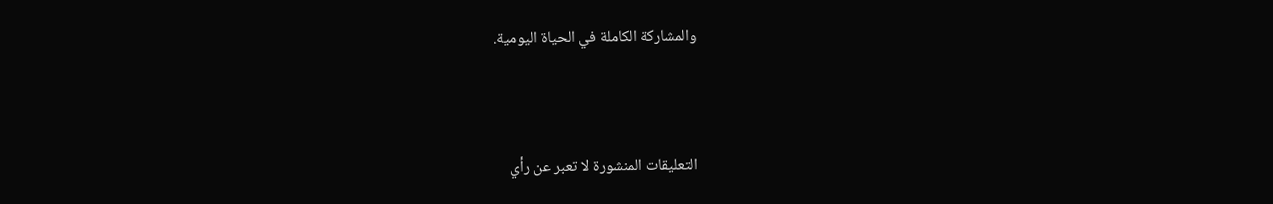والمشاركة الكاملة في الحياة اليومية.



التعليقات المنشورة لا تعبر عن رأي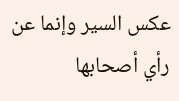عكس السير وإنما عن رأي أصحابها